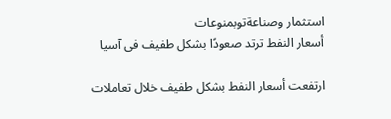استثمار وصناعةتوبمنوعات
أسعار النفط ترتد صعودًا بشكل طفيف فى آسيا

ارتفعت أسعار النفط بشكل طفيف خلال تعاملات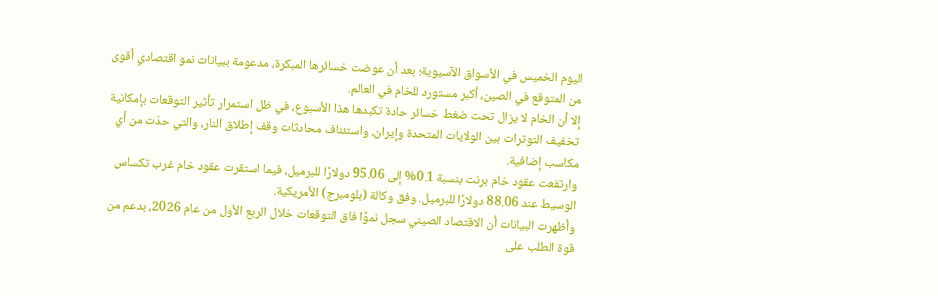اليوم الخميس في الأسواق الآسيوية؛ بعد أن عوضت خسائرها المبكرة، مدعومة ببيانات نمو اقتصادي أقوى من المتوقع في الصين، أكبر مستورد للخام في العالم.
إلا أن الخام لا يزال تحت ضغط خسائر حادة تكبدها هذا الأسبوع، في ظل استمرار تأثير التوقعات بإمكانية تخفيف التوترات بين الولايات المتحدة وإيران، واستئناف محادثات وقف إطلاق النار، والتي حدّت من أي مكاسب إضافية.
وارتفعت عقود خام برنت بنسبة 0.1% إلى 95.06 دولارًا للبرميل، فيما استقرت عقود خام غرب تكساس الوسيط عند 88.06 دولارًا للبرميل. وفق وكالة (بلومبرج) الأمريكية.
وأظهرت البيانات أن الاقتصاد الصيني سجل نموًا فاق التوقعات خلال الربع الأول من عام 2026، بدعم من قوة الطلب على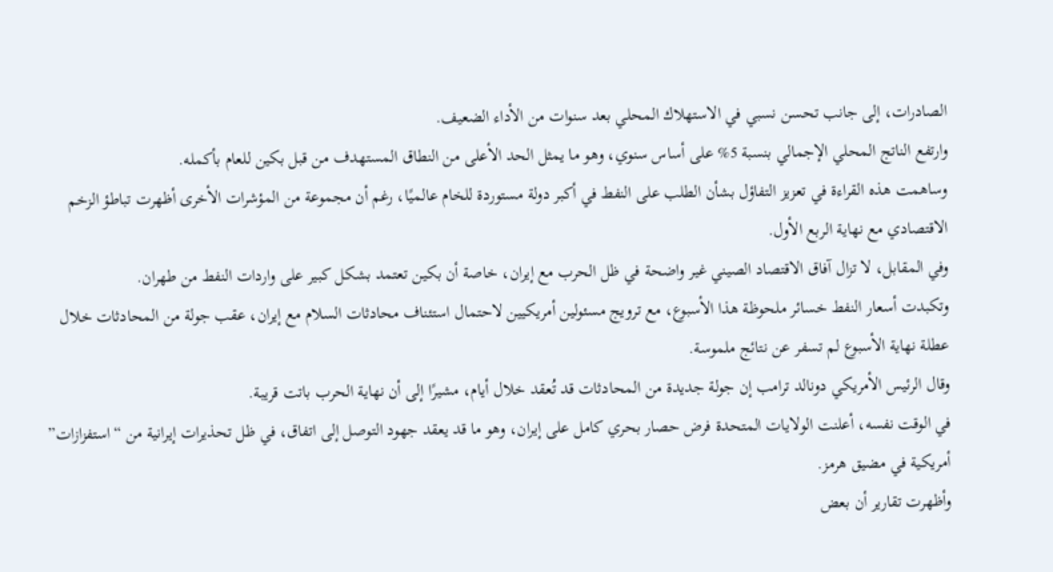الصادرات، إلى جانب تحسن نسبي في الاستهلاك المحلي بعد سنوات من الأداء الضعيف.
وارتفع الناتج المحلي الإجمالي بنسبة 5% على أساس سنوي، وهو ما يمثل الحد الأعلى من النطاق المستهدف من قبل بكين للعام بأكمله.
وساهمت هذه القراءة في تعزيز التفاؤل بشأن الطلب على النفط في أكبر دولة مستوردة للخام عالميًا، رغم أن مجموعة من المؤشرات الأخرى أظهرت تباطؤ الزخم الاقتصادي مع نهاية الربع الأول.
وفي المقابل، لا تزال آفاق الاقتصاد الصيني غير واضحة في ظل الحرب مع إيران، خاصة أن بكين تعتمد بشكل كبير على واردات النفط من طهران.
وتكبدت أسعار النفط خسائر ملحوظة هذا الأسبوع، مع ترويج مسئولين أمريكيين لاحتمال استئناف محادثات السلام مع إيران، عقب جولة من المحادثات خلال عطلة نهاية الأسبوع لم تسفر عن نتائج ملموسة.
وقال الرئيس الأمريكي دونالد ترامب إن جولة جديدة من المحادثات قد تُعقد خلال أيام، مشيرًا إلى أن نهاية الحرب باتت قريبة.
في الوقت نفسه، أعلنت الولايات المتحدة فرض حصار بحري كامل على إيران، وهو ما قد يعقد جهود التوصل إلى اتفاق، في ظل تحذيرات إيرانية من “استفزازات” أمريكية في مضيق هرمز.
وأظهرت تقارير أن بعض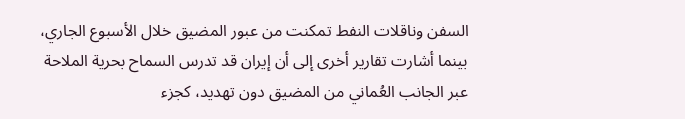السفن وناقلات النفط تمكنت من عبور المضيق خلال الأسبوع الجاري، بينما أشارت تقارير أخرى إلى أن إيران قد تدرس السماح بحرية الملاحة عبر الجانب العُماني من المضيق دون تهديد، كجزء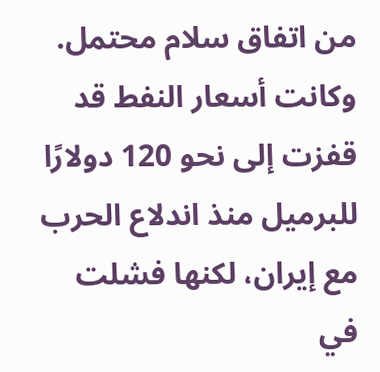من اتفاق سلام محتمل.
وكانت أسعار النفط قد قفزت إلى نحو 120 دولارًا للبرميل منذ اندلاع الحرب مع إيران، لكنها فشلت في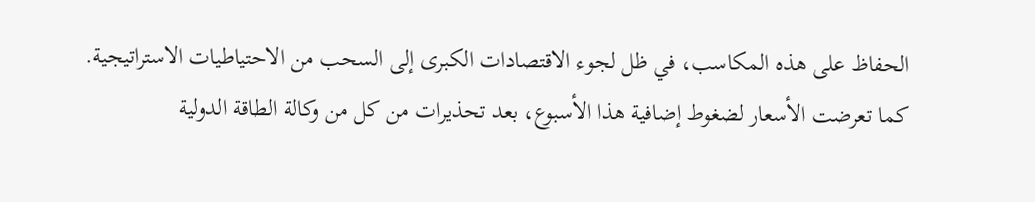الحفاظ على هذه المكاسب، في ظل لجوء الاقتصادات الكبرى إلى السحب من الاحتياطيات الاستراتيجية.
كما تعرضت الأسعار لضغوط إضافية هذا الأسبوع، بعد تحذيرات من كل من وكالة الطاقة الدولية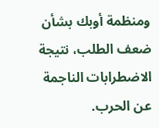ومنظمة أوبك بشأن ضعف الطلب، نتيجة الاضطرابات الناجمة عن الحرب.